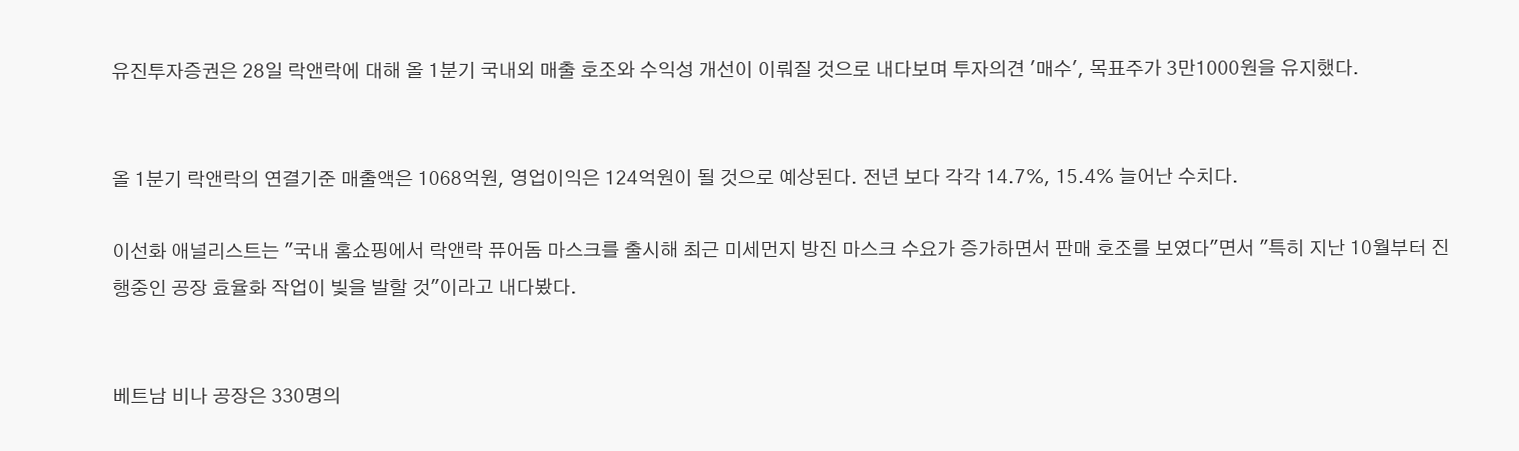유진투자증권은 28일 락앤락에 대해 올 1분기 국내외 매출 호조와 수익성 개선이 이뤄질 것으로 내다보며 투자의견 '매수', 목표주가 3만1000원을 유지했다.


올 1분기 락앤락의 연결기준 매출액은 1068억원, 영업이익은 124억원이 될 것으로 예상된다. 전년 보다 각각 14.7%, 15.4% 늘어난 수치다.

이선화 애널리스트는 "국내 홈쇼핑에서 락앤락 퓨어돔 마스크를 출시해 최근 미세먼지 방진 마스크 수요가 증가하면서 판매 호조를 보였다"면서 "특히 지난 10월부터 진행중인 공장 효율화 작업이 빛을 발할 것"이라고 내다봤다.


베트남 비나 공장은 330명의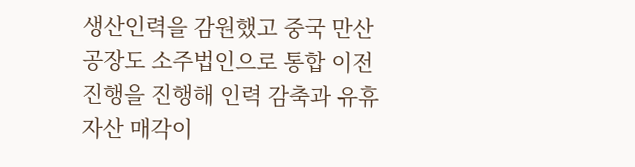생산인력을 감원했고 중국 만산공장도 소주법인으로 통합 이전 진행을 진행해 인력 감축과 유휴자산 매각이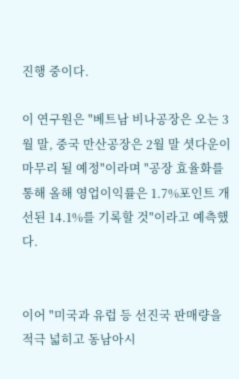진행 중이다.

이 연구원은 "베트남 비나공장은 오는 3월 말, 중국 만산공장은 2월 말 셧다운이 마무리 될 예정"이라며 "공장 효율화를 통해 올해 영업이익률은 1.7%포인트 개선된 14.1%를 기록할 것"이라고 예측했다.


이어 "미국과 유럽 등 선진국 판매량을 적극 넓히고 동남아시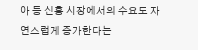아 등 신흥 시장에서의 수요도 자연스럽게 증가한다는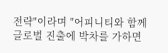전략"이라며 "어피니티와 함께 글로벌 진출에 박차를 가하면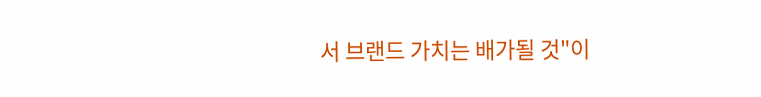서 브랜드 가치는 배가될 것"이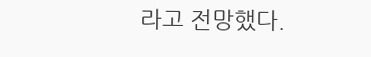라고 전망했다.